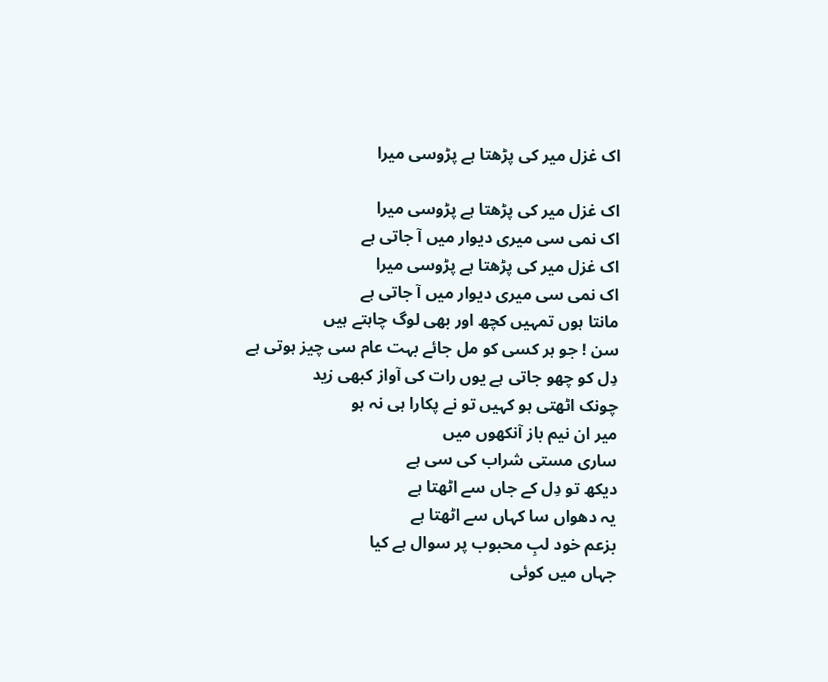اک غزل میر کی پڑھتا ہے پڑوسی میرا

اک غزل میر کی پڑھتا ہے پڑوسی میرا
اک نمی سی میری دیوار میں آ جاتی ہے
اک غزل میر کی پڑھتا ہے پڑوسی میرا
اک نمی سی میری دیوار میں آ جاتی ہے
مانتا ہوں تمہیں کچھ اور بھی لوگ چاہتے ہیں
سن ! جو ہر کسی کو مل جائے بہت عام سی چیز ہوتی ہے
دِل کو چھو جاتی ہے یوں رات کی آواز کبھی زید
چونک اٹھتی ہو کہیں تو نے پکارا ہی نہ ہو
میر ان نیم باز آنكھوں میں
ساری مستی شراب کی سی ہے
دیکھ تو دِل كے جاں سے اٹھتا ہے
یہ دھواں سا کہاں سے اٹھتا ہے
بزعم خود لبِ محبوب پر سوال ہے کیا
جہاں میں کوئی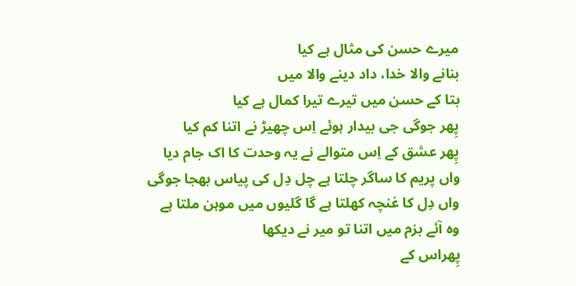میرے حسن کی مثال ہے کیا
بنانے والا خدا، داد دینے والا میں
بتا كے حسن میں تیرے تیرا کمال ہے کیا
پِھر جوگی جی بیدار ہوئے اِس چھیڑ نے اتنا کم کیا
پِھر عشق كے اِس متوالے نے یہ وحدت کا اک جام دیا
واں پریم کا ساگر چلتا ہے چل دِل کی پیاس بھجا جوگی
واں دِل کا غنچہ کھلتا ہے گا گلیوں میں موہن ملتا ہے
وہ آئے بزم میں اتنا تو میر نے دیکھا
پِھراس كے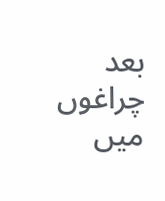بعد چراغوں میں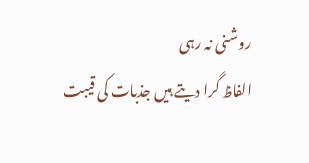روشنی نہ رہی
الفاظ گرا دیتے ہیں جذبات کی قیبت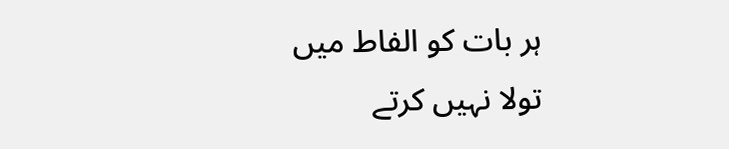ہر بات کو الفاط میں تولا نہیں کرتے